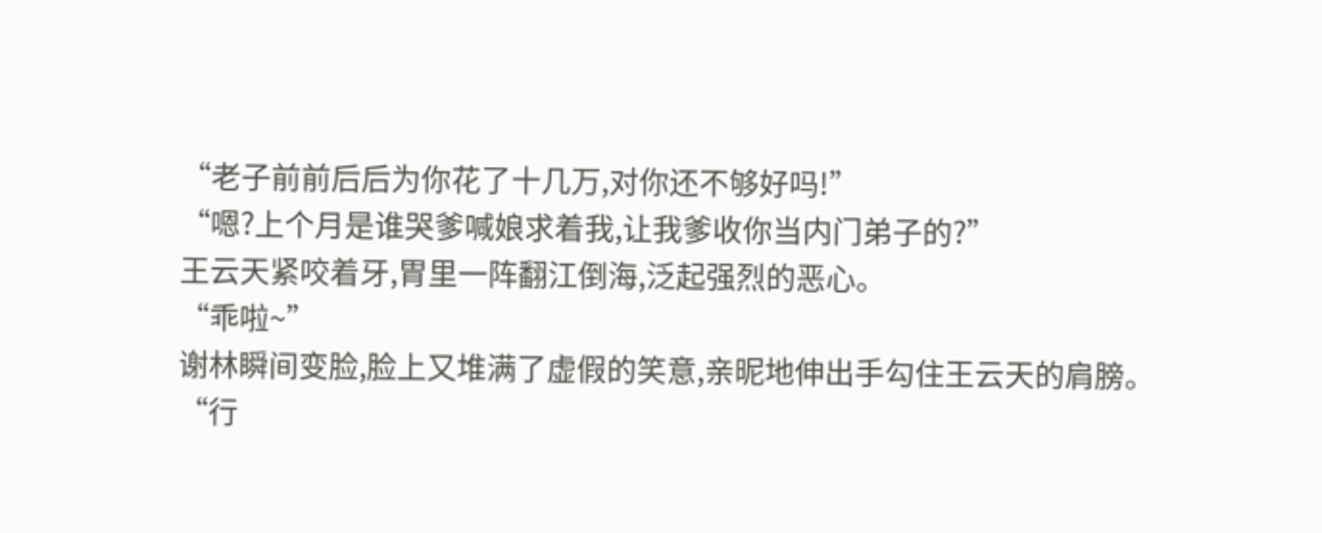“老子前前后后为你花了十几万,对你还不够好吗!”
“嗯?上个月是谁哭爹喊娘求着我,让我爹收你当内门弟子的?”
王云天紧咬着牙,胃里一阵翻江倒海,泛起强烈的恶心。
“乖啦~”
谢林瞬间变脸,脸上又堆满了虚假的笑意,亲昵地伸出手勾住王云天的肩膀。
“行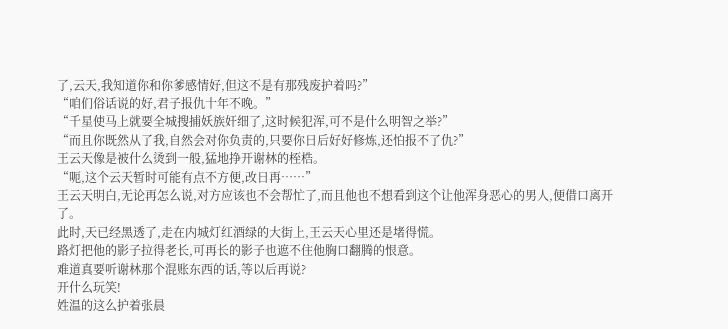了,云天,我知道你和你爹感情好,但这不是有那残废护着吗?”
“咱们俗话说的好,君子报仇十年不晚。”
“千星使马上就要全城搜捕妖族奸细了,这时候犯浑,可不是什么明智之举?”
“而且你既然从了我,自然会对你负责的,只要你日后好好修炼,还怕报不了仇?”
王云天像是被什么烫到一般,猛地挣开谢林的桎梏。
“呃,这个云天暂时可能有点不方便,改日再……”
王云天明白,无论再怎么说,对方应该也不会帮忙了,而且他也不想看到这个让他浑身恶心的男人,便借口离开了。
此时,天已经黑透了,走在内城灯红酒绿的大街上,王云天心里还是堵得慌。
路灯把他的影子拉得老长,可再长的影子也遮不住他胸口翻腾的恨意。
难道真要听谢林那个混账东西的话,等以后再说?
开什么玩笑!
姓温的这么护着张晨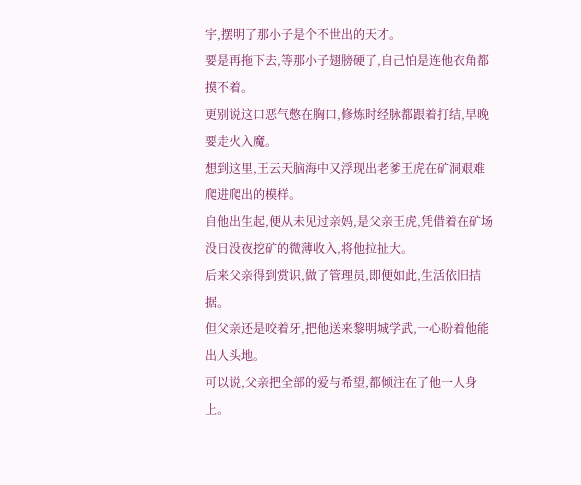宇,摆明了那小子是个不世出的天才。
要是再拖下去,等那小子翅膀硬了,自己怕是连他衣角都摸不着。
更别说这口恶气憋在胸口,修炼时经脉都跟着打结,早晚要走火入魔。
想到这里,王云天脑海中又浮现出老爹王虎在矿洞艰难爬进爬出的模样。
自他出生起,便从未见过亲妈,是父亲王虎,凭借着在矿场没日没夜挖矿的微薄收入,将他拉扯大。
后来父亲得到赏识,做了管理员,即便如此,生活依旧拮据。
但父亲还是咬着牙,把他送来黎明城学武,一心盼着他能出人头地。
可以说,父亲把全部的爱与希望,都倾注在了他一人身上。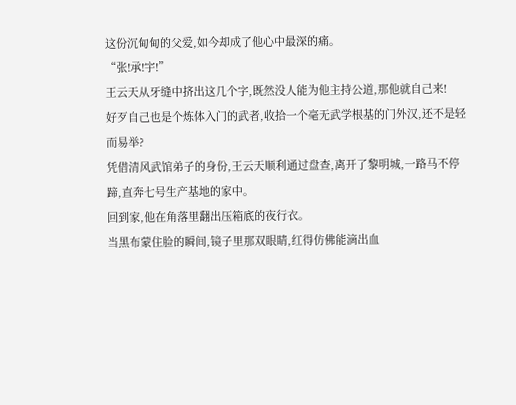这份沉甸甸的父爱,如今却成了他心中最深的痛。
“张!承!宇!”
王云天从牙缝中挤出这几个字,既然没人能为他主持公道,那他就自己来!
好歹自己也是个炼体入门的武者,收拾一个毫无武学根基的门外汉,还不是轻而易举?
凭借清风武馆弟子的身份,王云天顺利通过盘查,离开了黎明城,一路马不停蹄,直奔七号生产基地的家中。
回到家,他在角落里翻出压箱底的夜行衣。
当黑布蒙住脸的瞬间,镜子里那双眼睛,红得仿佛能滴出血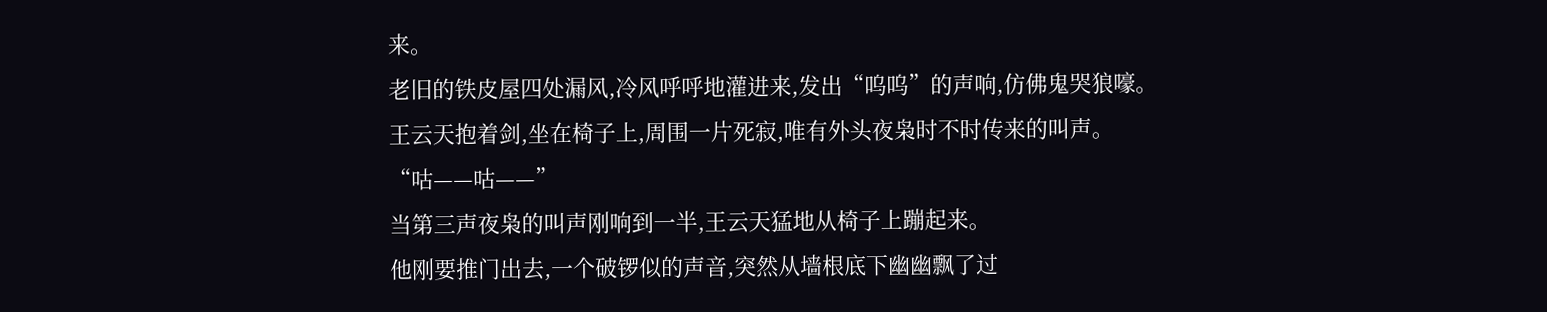来。
老旧的铁皮屋四处漏风,冷风呼呼地灌进来,发出“呜呜”的声响,仿佛鬼哭狼嚎。
王云天抱着剑,坐在椅子上,周围一片死寂,唯有外头夜枭时不时传来的叫声。
“咕——咕——”
当第三声夜枭的叫声刚响到一半,王云天猛地从椅子上蹦起来。
他刚要推门出去,一个破锣似的声音,突然从墙根底下幽幽飘了过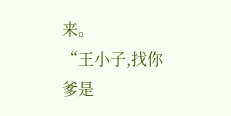来。
“王小子,找你爹是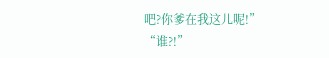吧?你爹在我这儿呢!”
“谁?!”